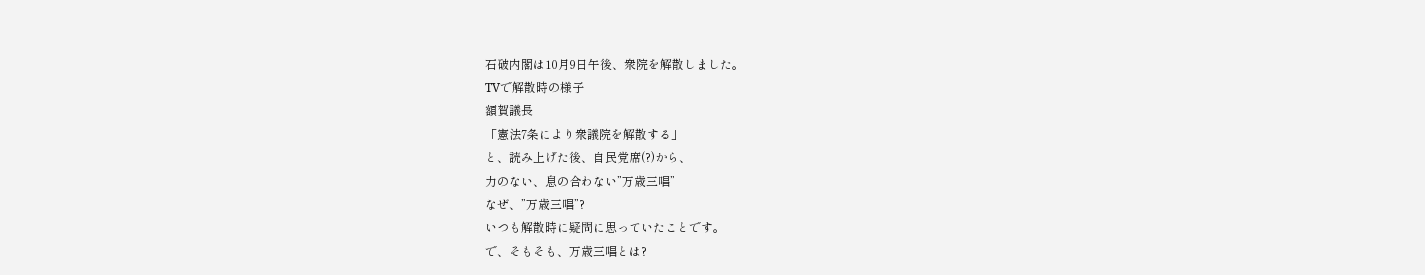石破内閣は10月9日午後、衆院を解散しました。
TVで解散時の様子
額賀議長
「憲法7条により衆議院を解散する」
と、読み上げた後、自民党席(?)から、
力のない、息の合わない”万歳三唱”
なぜ、”万歳三唱”?
いつも解散時に疑問に思っていたことです。
で、そもそも、万歳三唱とは?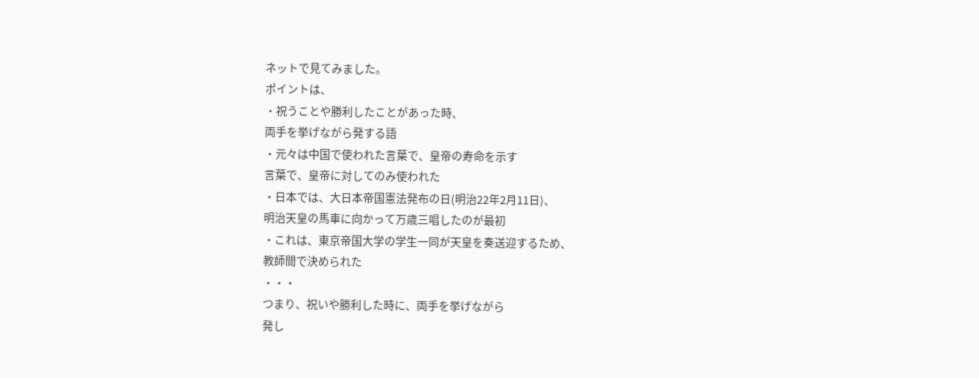ネットで見てみました。
ポイントは、
・祝うことや勝利したことがあった時、
両手を挙げながら発する語
・元々は中国で使われた言葉で、皇帝の寿命を示す
言葉で、皇帝に対してのみ使われた
・日本では、大日本帝国憲法発布の日(明治22年2月11日)、
明治天皇の馬車に向かって万歳三唱したのが最初
・これは、東京帝国大学の学生一同が天皇を奏送迎するため、
教師間で決められた
・・・
つまり、祝いや勝利した時に、両手を挙げながら
発し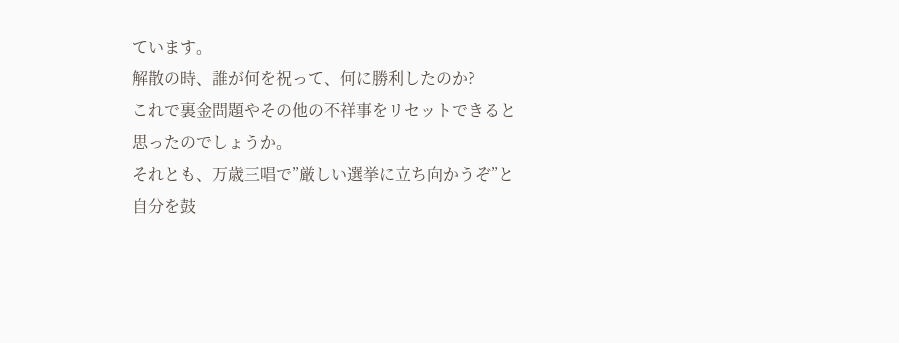ています。
解散の時、誰が何を祝って、何に勝利したのか?
これで裏金問題やその他の不祥事をリセットできると
思ったのでしょうか。
それとも、万歳三唱で”厳しい選挙に立ち向かうぞ”と
自分を鼓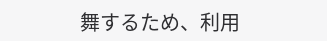舞するため、利用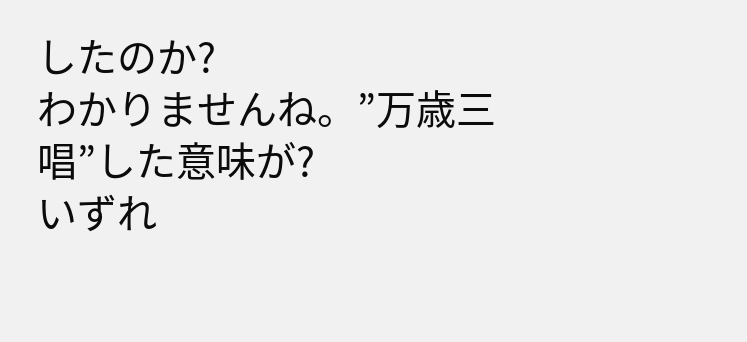したのか?
わかりませんね。”万歳三唱”した意味が?
いずれ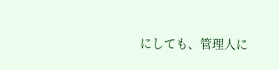にしても、管理人に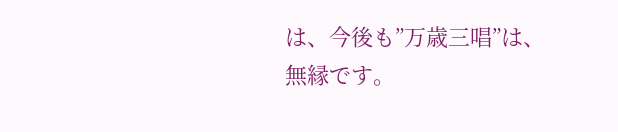は、今後も”万歳三唱”は、
無縁です。